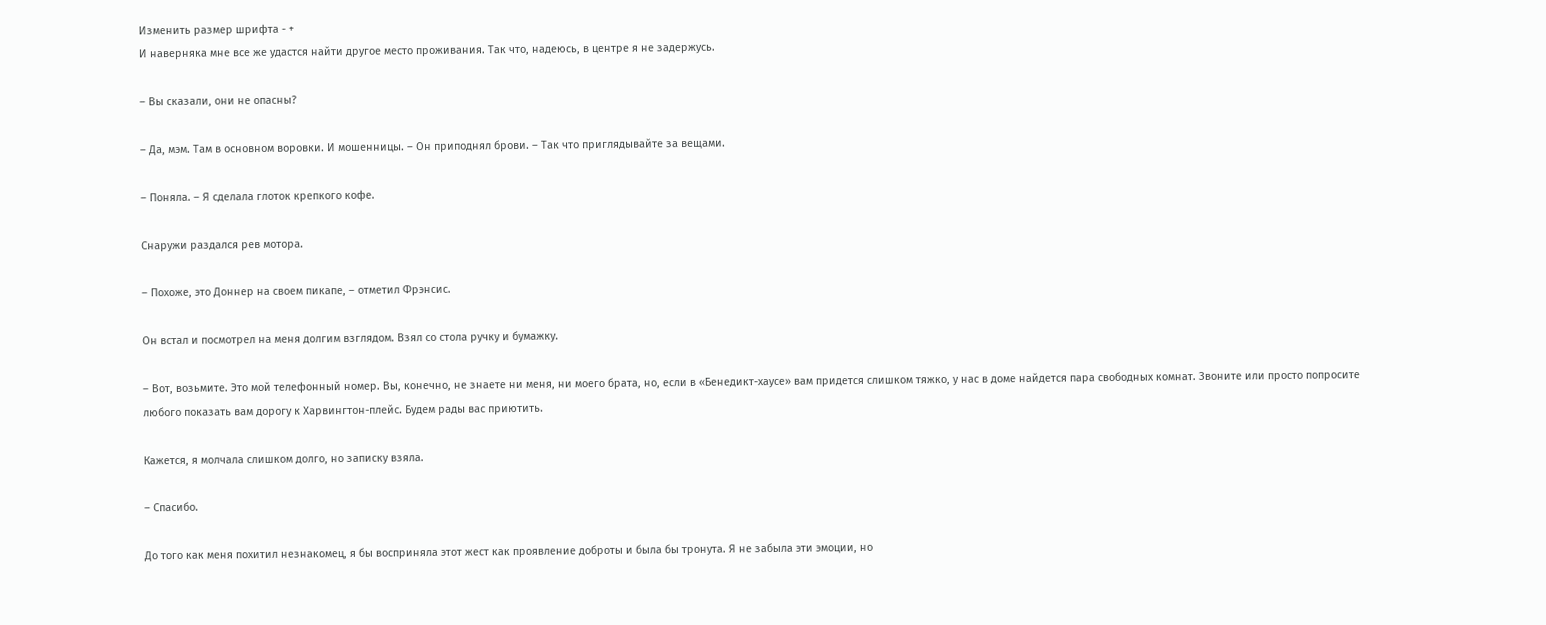Изменить размер шрифта - +
И наверняка мне все же удастся найти другое место проживания. Так что, надеюсь, в центре я не задержусь.

– Вы сказали, они не опасны?

– Да, мэм. Там в основном воровки. И мошенницы. – Он приподнял брови. – Так что приглядывайте за вещами.

– Поняла. – Я сделала глоток крепкого кофе.

Снаружи раздался рев мотора.

– Похоже, это Доннер на своем пикапе, – отметил Фрэнсис.

Он встал и посмотрел на меня долгим взглядом. Взял со стола ручку и бумажку.

– Вот, возьмите. Это мой телефонный номер. Вы, конечно, не знаете ни меня, ни моего брата, но, если в «Бенедикт-хаусе» вам придется слишком тяжко, у нас в доме найдется пара свободных комнат. Звоните или просто попросите любого показать вам дорогу к Харвингтон-плейс. Будем рады вас приютить.

Кажется, я молчала слишком долго, но записку взяла.

– Спасибо.

До того как меня похитил незнакомец, я бы восприняла этот жест как проявление доброты и была бы тронута. Я не забыла эти эмоции, но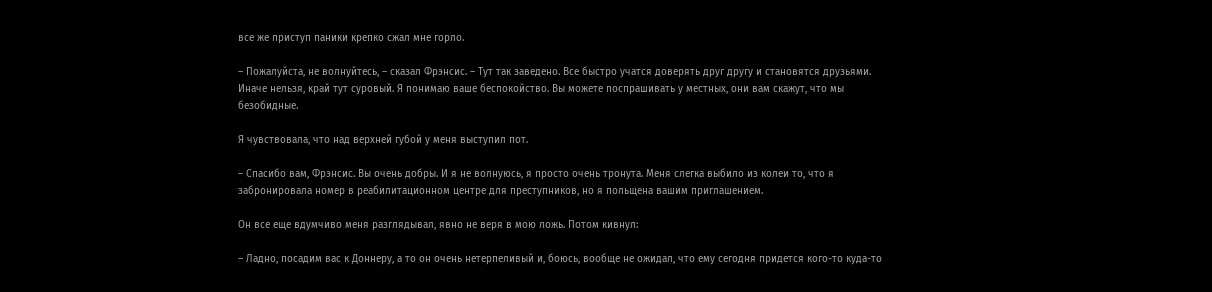все же приступ паники крепко сжал мне горло.

– Пожалуйста, не волнуйтесь, – сказал Фрэнсис. – Тут так заведено. Все быстро учатся доверять друг другу и становятся друзьями. Иначе нельзя, край тут суровый. Я понимаю ваше беспокойство. Вы можете поспрашивать у местных, они вам скажут, что мы безобидные.

Я чувствовала, что над верхней губой у меня выступил пот.

– Спасибо вам, Фрэнсис. Вы очень добры. И я не волнуюсь, я просто очень тронута. Меня слегка выбило из колеи то, что я забронировала номер в реабилитационном центре для преступников, но я польщена вашим приглашением.

Он все еще вдумчиво меня разглядывал, явно не веря в мою ложь. Потом кивнул:

– Ладно, посадим вас к Доннеру, а то он очень нетерпеливый и, боюсь, вообще не ожидал, что ему сегодня придется кого-то куда-то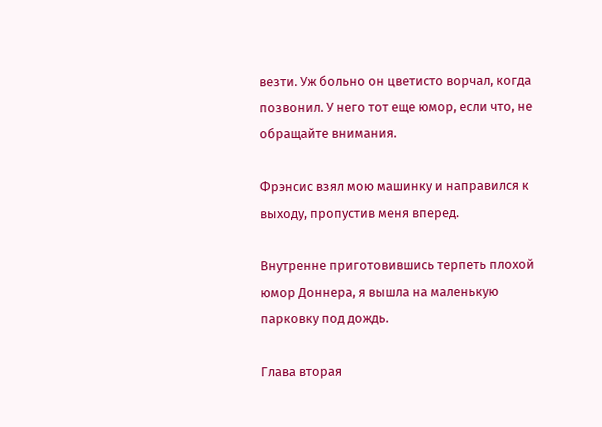везти. Уж больно он цветисто ворчал, когда позвонил. У него тот еще юмор, если что, не обращайте внимания.

Фрэнсис взял мою машинку и направился к выходу, пропустив меня вперед.

Внутренне приготовившись терпеть плохой юмор Доннера, я вышла на маленькую парковку под дождь.

Глава вторая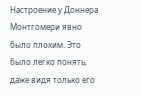Настроение у Доннера Монтгомери явно было плохим. Это было легко понять, даже видя только его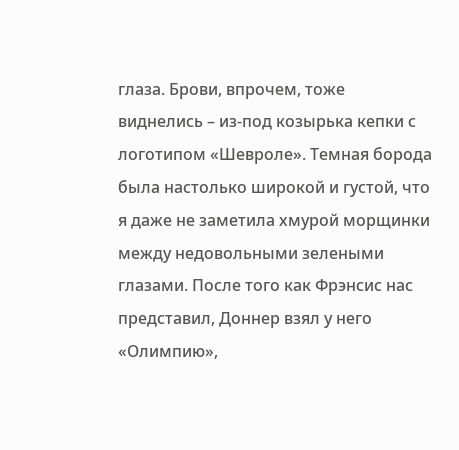глаза. Брови, впрочем, тоже виднелись – из-под козырька кепки с логотипом «Шевроле». Темная борода была настолько широкой и густой, что я даже не заметила хмурой морщинки между недовольными зелеными глазами. После того как Фрэнсис нас представил, Доннер взял у него «Олимпию»,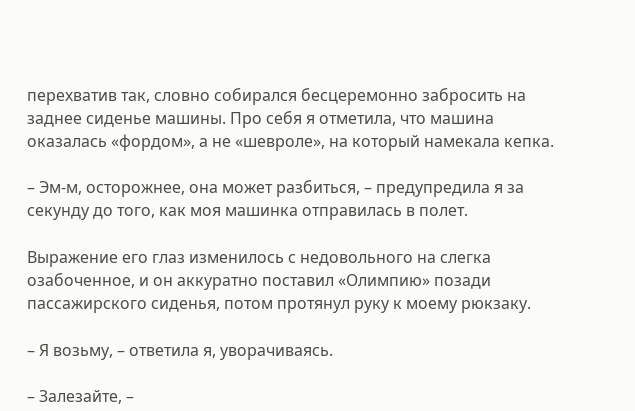перехватив так, словно собирался бесцеремонно забросить на заднее сиденье машины. Про себя я отметила, что машина оказалась «фордом», а не «шевроле», на который намекала кепка.

– Эм-м, осторожнее, она может разбиться, – предупредила я за секунду до того, как моя машинка отправилась в полет.

Выражение его глаз изменилось с недовольного на слегка озабоченное, и он аккуратно поставил «Олимпию» позади пассажирского сиденья, потом протянул руку к моему рюкзаку.

– Я возьму, – ответила я, уворачиваясь.

– Залезайте, –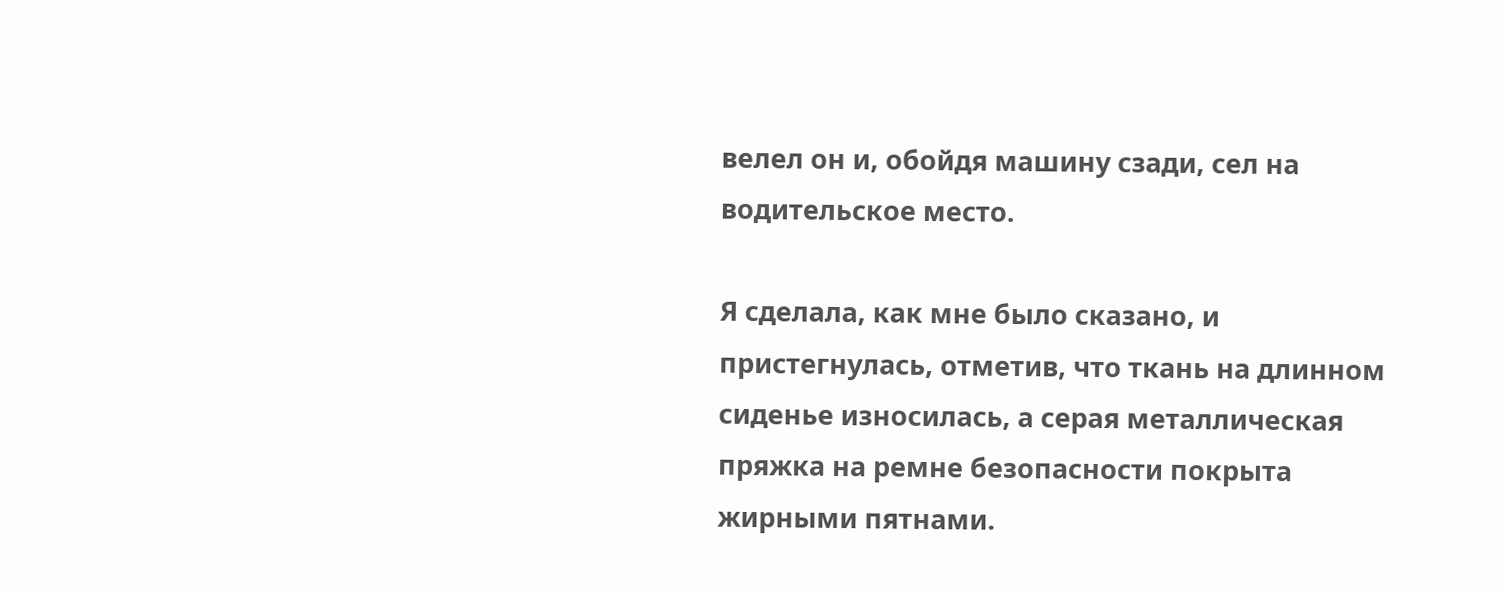велел он и, обойдя машину сзади, сел на водительское место.

Я сделала, как мне было сказано, и пристегнулась, отметив, что ткань на длинном сиденье износилась, а серая металлическая пряжка на ремне безопасности покрыта жирными пятнами.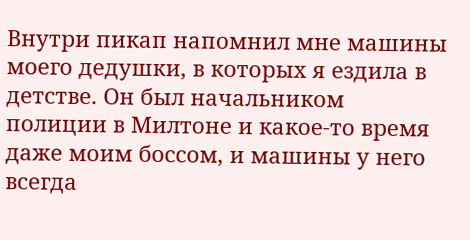Внутри пикап напомнил мне машины моего дедушки, в которых я ездила в детстве. Он был начальником полиции в Милтоне и какое-то время даже моим боссом, и машины у него всегда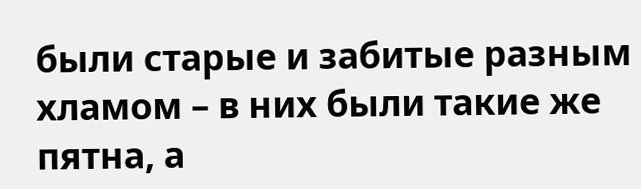были старые и забитые разным хламом – в них были такие же пятна, а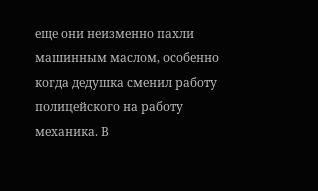еще они неизменно пахли машинным маслом, особенно когда дедушка сменил работу полицейского на работу механика. В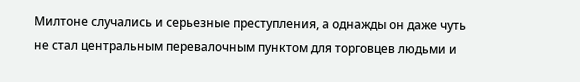Милтоне случались и серьезные преступления, а однажды он даже чуть не стал центральным перевалочным пунктом для торговцев людьми и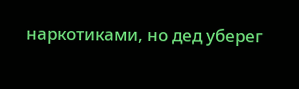наркотиками, но дед уберег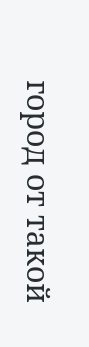город от такой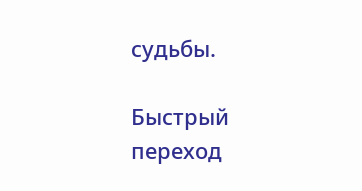судьбы.

Быстрый переход